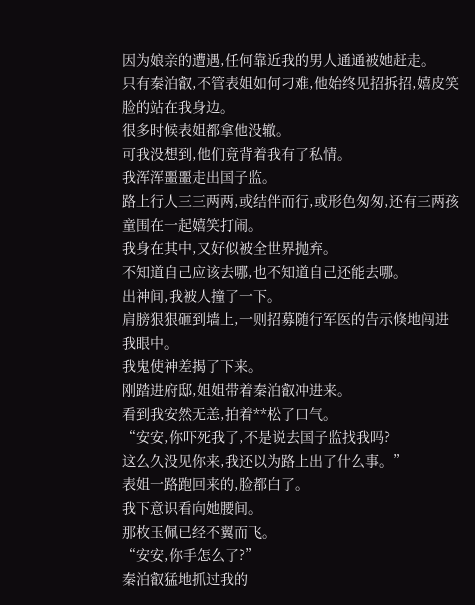因为娘亲的遭遇,任何靠近我的男人通通被她赶走。
只有秦泊叡,不管表姐如何刁难,他始终见招拆招,嬉皮笑脸的站在我身边。
很多时候表姐都拿他没辙。
可我没想到,他们竟背着我有了私情。
我浑浑噩噩走出国子监。
路上行人三三两两,或结伴而行,或形色匆匆,还有三两孩童围在一起嬉笑打闹。
我身在其中,又好似被全世界抛弃。
不知道自己应该去哪,也不知道自己还能去哪。
出神间,我被人撞了一下。
肩膀狠狠砸到墙上,一则招募随行军医的告示倏地闯进我眼中。
我鬼使神差揭了下来。
刚踏进府邸,姐姐带着秦泊叡冲进来。
看到我安然无恙,拍着**松了口气。
“安安,你吓死我了,不是说去国子监找我吗?
这么久没见你来,我还以为路上出了什么事。”
表姐一路跑回来的,脸都白了。
我下意识看向她腰间。
那枚玉佩已经不翼而飞。
“安安,你手怎么了?”
秦泊叡猛地抓过我的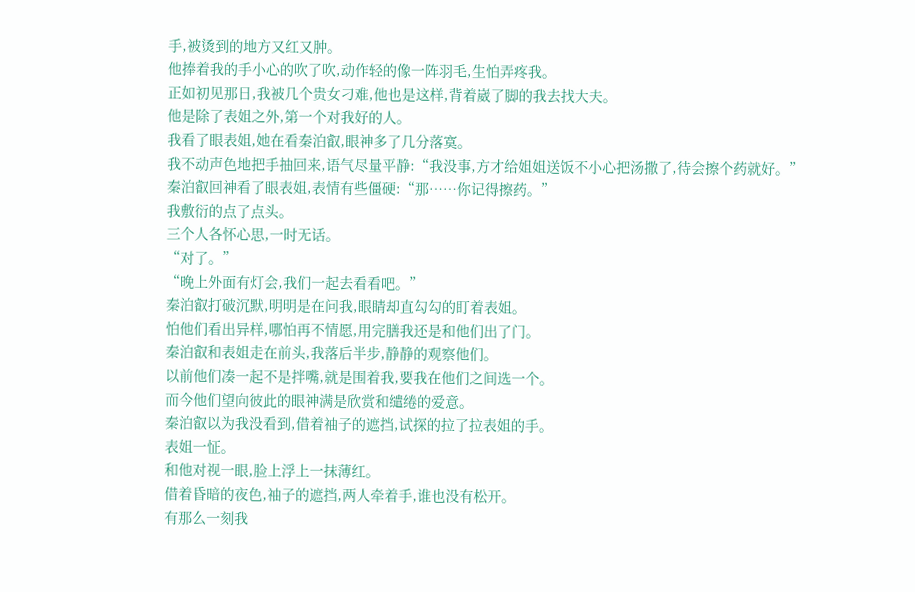手,被烫到的地方又红又肿。
他捧着我的手小心的吹了吹,动作轻的像一阵羽毛,生怕弄疼我。
正如初见那日,我被几个贵女刁难,他也是这样,背着崴了脚的我去找大夫。
他是除了表姐之外,第一个对我好的人。
我看了眼表姐,她在看秦泊叡,眼神多了几分落寞。
我不动声色地把手抽回来,语气尽量平静:“我没事,方才给姐姐送饭不小心把汤撒了,待会擦个药就好。”
秦泊叡回神看了眼表姐,表情有些僵硬:“那……你记得擦药。”
我敷衍的点了点头。
三个人各怀心思,一时无话。
“对了。”
“晚上外面有灯会,我们一起去看看吧。”
秦泊叡打破沉默,明明是在问我,眼睛却直勾勾的盯着表姐。
怕他们看出异样,哪怕再不情愿,用完膳我还是和他们出了门。
秦泊叡和表姐走在前头,我落后半步,静静的观察他们。
以前他们凑一起不是拌嘴,就是围着我,要我在他们之间选一个。
而今他们望向彼此的眼神满是欣赏和缱绻的爱意。
秦泊叡以为我没看到,借着袖子的遮挡,试探的拉了拉表姐的手。
表姐一怔。
和他对视一眼,脸上浮上一抹薄红。
借着昏暗的夜色,袖子的遮挡,两人牵着手,谁也没有松开。
有那么一刻我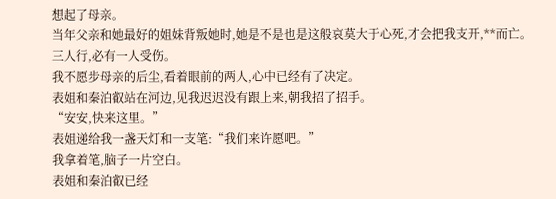想起了母亲。
当年父亲和她最好的姐妹背叛她时,她是不是也是这般哀莫大于心死,才会把我支开,**而亡。
三人行,必有一人受伤。
我不愿步母亲的后尘,看着眼前的两人,心中已经有了决定。
表姐和秦泊叡站在河边,见我迟迟没有跟上来,朝我招了招手。
“安安,快来这里。”
表姐递给我一盏天灯和一支笔:“我们来许愿吧。”
我拿着笔,脑子一片空白。
表姐和秦泊叡已经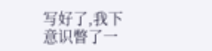写好了,我下意识瞥了一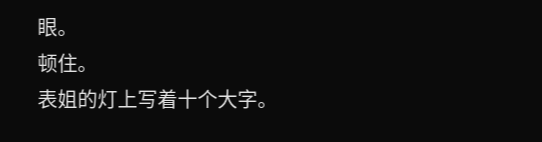眼。
顿住。
表姐的灯上写着十个大字。